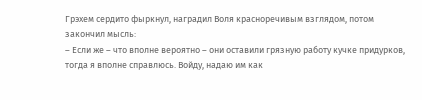Грэхем сердито фыркнул, наградил Воля красноречивым взглядом, потом закончил мысль:
– Если же – что вполне вероятно – они оставили грязную работу кучке придурков, тогда я вполне справлюсь. Войду, надаю им как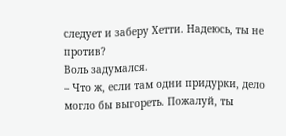следует и заберу Хетти. Надеюсь, ты не против?
Воль задумался.
– Что ж, если там одни придурки, дело могло бы выгореть. Пожалуй, ты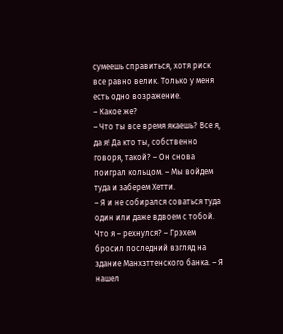сумеешь справиться, хотя риск все равно велик. Только у меня есть одно возражение.
– Какое же?
– Что ты все время якаешь? Все я, да я! Да кто ты, собственно говоря, такой? – Он снова поиграл кольцом. – Мы войдем туда и заберем Хетти.
– Я и не собирался соваться туда один или даже вдвоем с тобой. Что я – рехнулся? – Грэхем бросил последний взгляд на здание Манхзттенского банка. – Я нашел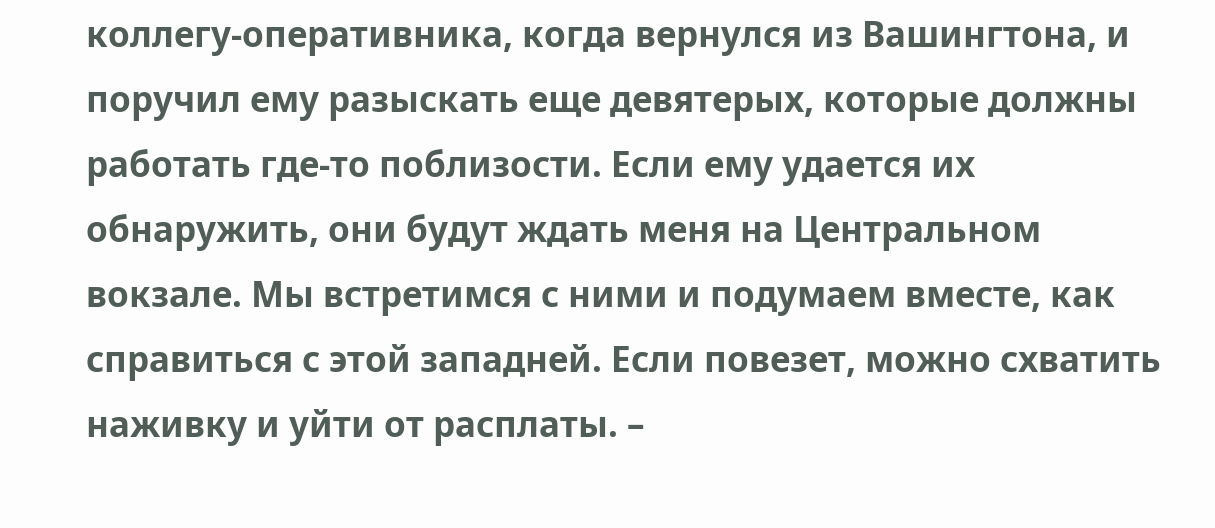коллегу-оперативника, когда вернулся из Вашингтона, и поручил ему разыскать еще девятерых, которые должны работать где-то поблизости. Если ему удается их обнаружить, они будут ждать меня на Центральном вокзале. Мы встретимся с ними и подумаем вместе, как справиться с этой западней. Если повезет, можно схватить наживку и уйти от расплаты. –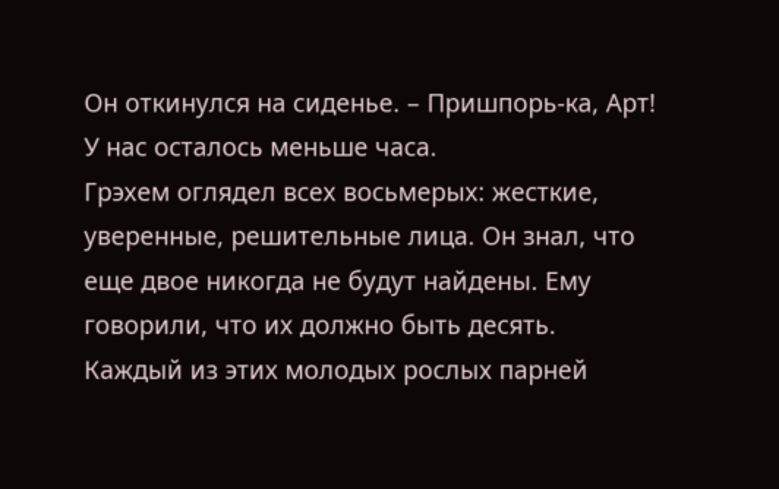Он откинулся на сиденье. – Пришпорь-ка, Арт! У нас осталось меньше часа.
Грэхем оглядел всех восьмерых: жесткие, уверенные, решительные лица. Он знал, что еще двое никогда не будут найдены. Ему говорили, что их должно быть десять. Каждый из этих молодых рослых парней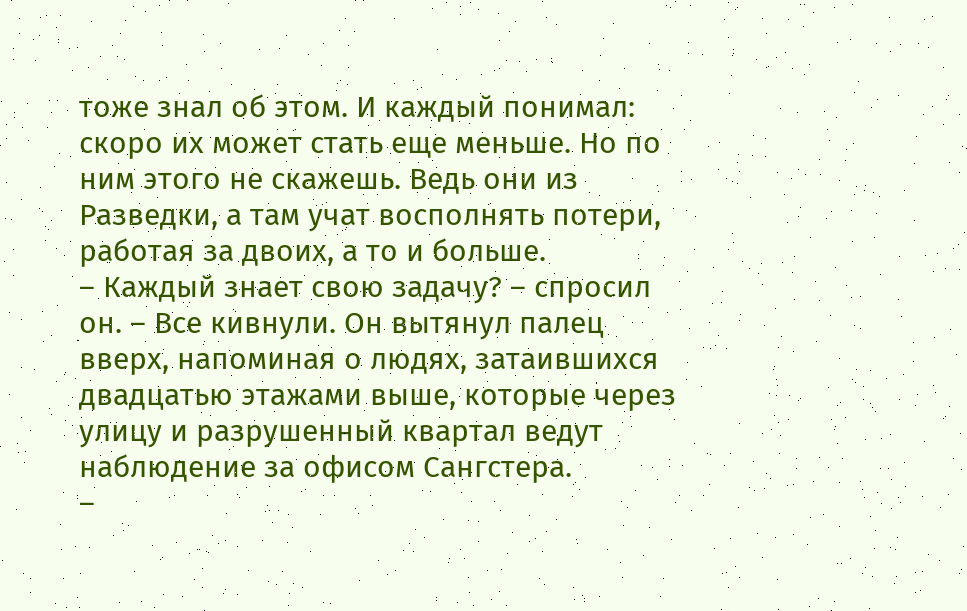тоже знал об этом. И каждый понимал: скоро их может стать еще меньше. Но по ним этого не скажешь. Ведь они из Разведки, а там учат восполнять потери, работая за двоих, а то и больше.
– Каждый знает свою задачу? – спросил он. – Все кивнули. Он вытянул палец вверх, напоминая о людях, затаившихся двадцатью этажами выше, которые через улицу и разрушенный квартал ведут наблюдение за офисом Сангстера.
–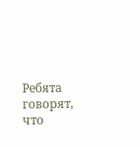Ребята говорят, что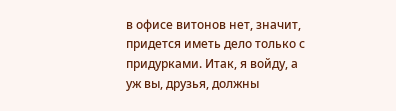в офисе витонов нет, значит, придется иметь дело только с придурками. Итак, я войду, а уж вы, друзья, должны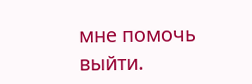мне помочь выйти.